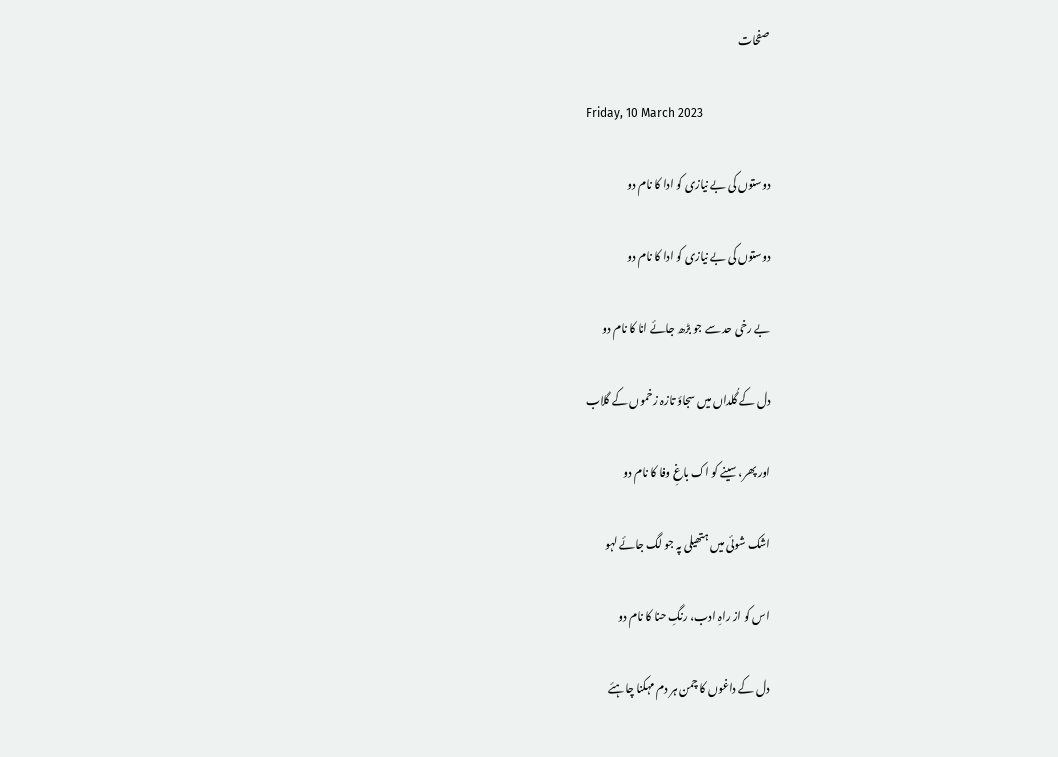صفحات

Friday, 10 March 2023

دوستوں کی بے نیازی کو ادا کا نام دو

دوستوں کی بے نیازی کو ادا کا نام دو

بے رخی حد سے جو بڑھ جائے انا کا نام دو

دل کے گُلداں میں سجاؤ تازہ زخموں کے گلاب

اور پھر، سینے کو اک باغِ وفا کا نام دو

اشک شوئی میں ہتھیلی پہ جو لگ جائے لہو

اس کو از راہِ ادب، رنگِ حنا کا نام دو

دل کے داغوں کا چمن ہر دم مہکنا چاہئے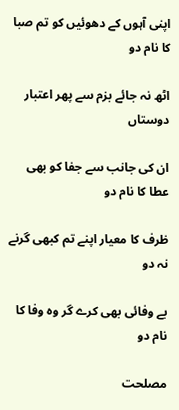اپنی آہوں کے دھوئیں کو تم صبا کا نام دو

اٹھ نہ جائے بزم سے پھر اعتبار دوستاں

ان کی جانب سے جفا کو بھی عطا کا نام دو

ظرف کا معیار اپنے تم کبھی گرنے نہ دو

بے وفائی بھی کرے گر وہ وفا کا نام دو

مصلحت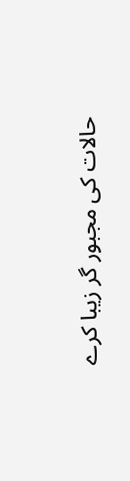حالات کی مجبور گر زیبا کرے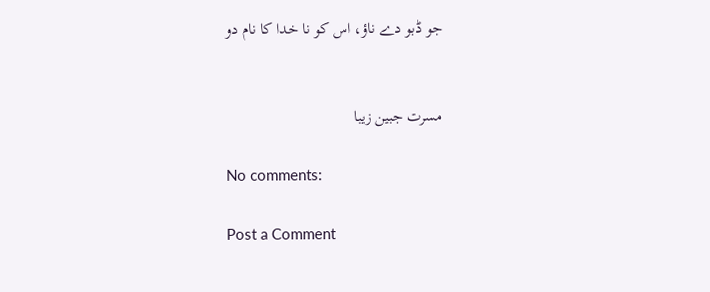جو ڈبو دے ناؤ، اس کو نا خدا کا نام دو


مسرت جبین زیبا

No comments:

Post a Comment